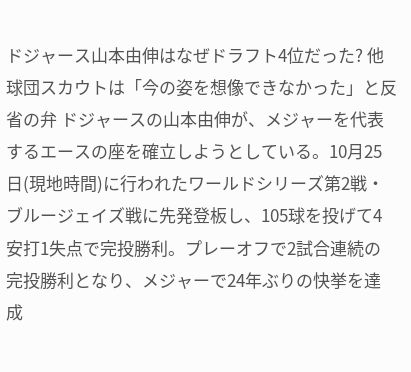ドジャース山本由伸はなぜドラフト4位だった? 他球団スカウトは「今の姿を想像できなかった」と反省の弁 ドジャースの山本由伸が、メジャーを代表するエースの座を確立しようとしている。10月25日(現地時間)に行われたワールドシリーズ第2戦・ブルージェイズ戦に先発登板し、105球を投げて4安打1失点で完投勝利。プレーオフで2試合連続の完投勝利となり、メジャーで24年ぶりの快挙を達成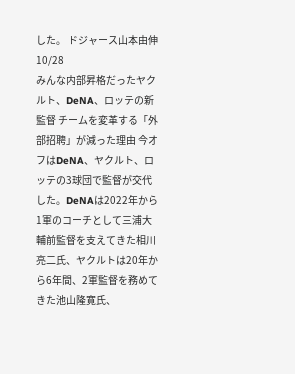した。 ドジャース山本由伸 10/28
みんな内部昇格だったヤクルト、DeNA、ロッテの新監督 チームを変革する「外部招聘」が減った理由 今オフはDeNA、ヤクルト、ロッテの3球団で監督が交代した。DeNAは2022年から1軍のコーチとして三浦大輔前監督を支えてきた相川亮二氏、ヤクルトは20年から6年間、2軍監督を務めてきた池山隆寛氏、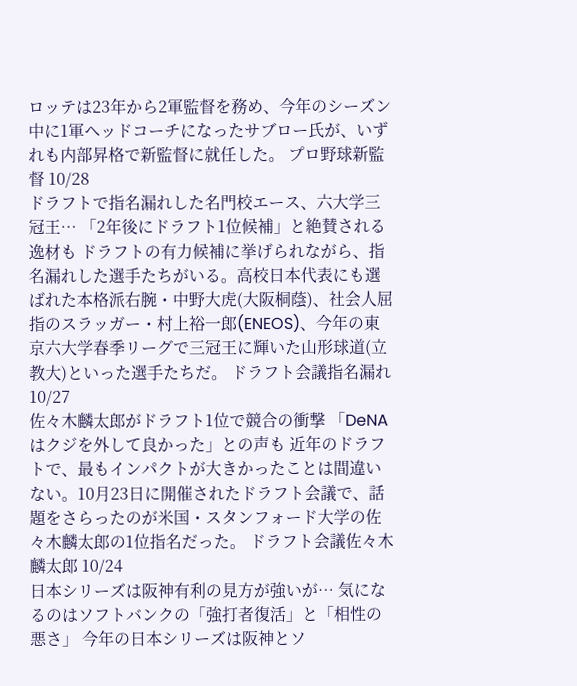ロッテは23年から2軍監督を務め、今年のシーズン中に1軍ヘッドコーチになったサブロー氏が、いずれも内部昇格で新監督に就任した。 プロ野球新監督 10/28
ドラフトで指名漏れした名門校エース、六大学三冠王… 「2年後にドラフト1位候補」と絶賛される逸材も ドラフトの有力候補に挙げられながら、指名漏れした選手たちがいる。高校日本代表にも選ばれた本格派右腕・中野大虎(大阪桐蔭)、社会人屈指のスラッガー・村上裕一郎(ENEOS)、今年の東京六大学春季リーグで三冠王に輝いた山形球道(立教大)といった選手たちだ。 ドラフト会議指名漏れ 10/27
佐々木麟太郎がドラフト1位で競合の衝撃 「DeNAはクジを外して良かった」との声も 近年のドラフトで、最もインパクトが大きかったことは間違いない。10月23日に開催されたドラフト会議で、話題をさらったのが米国・スタンフォード大学の佐々木麟太郎の1位指名だった。 ドラフト会議佐々木麟太郎 10/24
日本シリーズは阪神有利の見方が強いが… 気になるのはソフトバンクの「強打者復活」と「相性の悪さ」 今年の日本シリーズは阪神とソ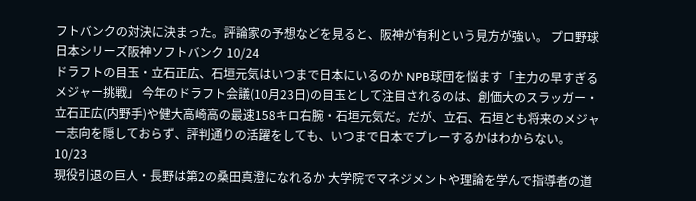フトバンクの対決に決まった。評論家の予想などを見ると、阪神が有利という見方が強い。 プロ野球日本シリーズ阪神ソフトバンク 10/24
ドラフトの目玉・立石正広、石垣元気はいつまで日本にいるのか NPB球団を悩ます「主力の早すぎるメジャー挑戦」 今年のドラフト会議(10月23日)の目玉として注目されるのは、創価大のスラッガー・立石正広(内野手)や健大高崎高の最速158キロ右腕・石垣元気だ。だが、立石、石垣とも将来のメジャー志向を隠しておらず、評判通りの活躍をしても、いつまで日本でプレーするかはわからない。 10/23
現役引退の巨人・長野は第2の桑田真澄になれるか 大学院でマネジメントや理論を学んで指導者の道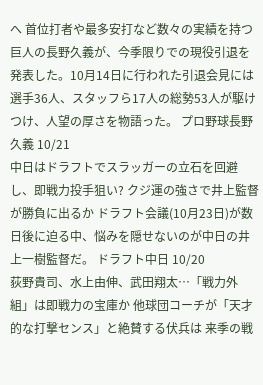へ 首位打者や最多安打など数々の実績を持つ巨人の長野久義が、今季限りでの現役引退を発表した。10月14日に行われた引退会見には選手36人、スタッフら17人の総勢53人が駆けつけ、人望の厚さを物語った。 プロ野球長野久義 10/21
中日はドラフトでスラッガーの立石を回避し、即戦力投手狙い? クジ運の強さで井上監督が勝負に出るか ドラフト会議(10月23日)が数日後に迫る中、悩みを隠せないのが中日の井上一樹監督だ。 ドラフト中日 10/20
荻野貴司、水上由伸、武田翔太…「戦力外組」は即戦力の宝庫か 他球団コーチが「天才的な打撃センス」と絶賛する伏兵は 来季の戦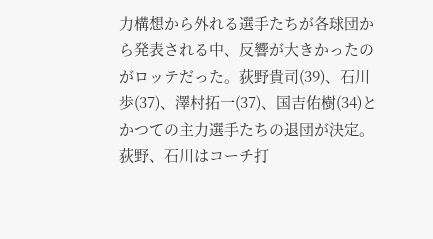力構想から外れる選手たちが各球団から発表される中、反響が大きかったのがロッテだった。荻野貴司(39)、石川歩(37)、澤村拓一(37)、国吉佑樹(34)とかつての主力選手たちの退団が決定。荻野、石川はコーチ打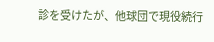診を受けたが、他球団で現役続行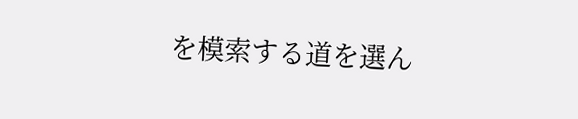を模索する道を選ん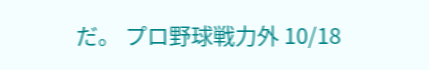だ。 プロ野球戦力外 10/18